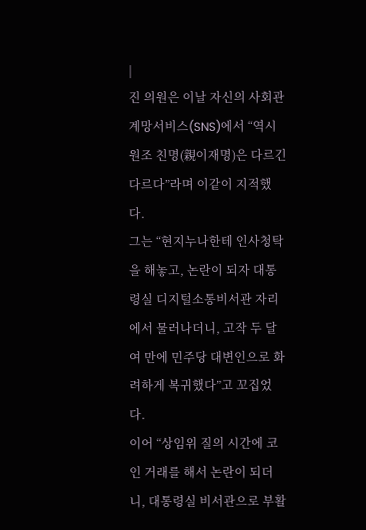|
진 의원은 이날 자신의 사회관계망서비스(SNS)에서 “역시 원조 친명(親이재명)은 다르긴 다르다”라며 이같이 지적했다.
그는 “현지누나한테 인사청탁을 해놓고, 논란이 되자 대통령실 디지털소통비서관 자리에서 물러나더니, 고작 두 달여 만에 민주당 대변인으로 화려하게 복귀했다”고 꼬집었다.
이어 “상임위 질의 시간에 코인 거래를 해서 논란이 되더니, 대통령실 비서관으로 부활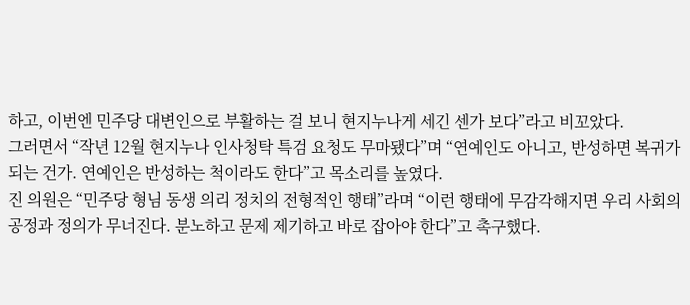하고, 이번엔 민주당 대변인으로 부활하는 걸 보니 현지누나게 세긴 센가 보다”라고 비꼬았다.
그러면서 “작년 12월 현지누나 인사청탁 특검 요청도 무마됐다”며 “연예인도 아니고, 반성하면 복귀가 되는 건가. 연예인은 반성하는 척이라도 한다”고 목소리를 높였다.
진 의원은 “민주당 형님 동생 의리 정치의 전형적인 행태”라며 “이런 행태에 무감각해지면 우리 사회의 공정과 정의가 무너진다. 분노하고 문제 제기하고 바로 잡아야 한다”고 촉구했다.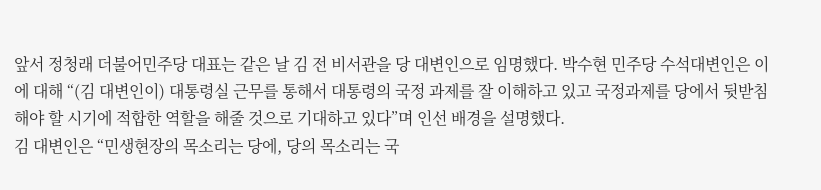앞서 정청래 더불어민주당 대표는 같은 날 김 전 비서관을 당 대변인으로 임명했다. 박수현 민주당 수석대변인은 이에 대해 “(김 대변인이) 대통령실 근무를 통해서 대통령의 국정 과제를 잘 이해하고 있고 국정과제를 당에서 뒷받침해야 할 시기에 적합한 역할을 해줄 것으로 기대하고 있다”며 인선 배경을 설명했다.
김 대변인은 “민생현장의 목소리는 당에, 당의 목소리는 국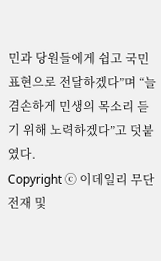민과 당원들에게 쉽고 국민 표현으로 전달하겠다”며 “늘 겸손하게 민생의 목소리 듣기 위해 노력하겠다”고 덧붙였다.
Copyright ⓒ 이데일리 무단 전재 및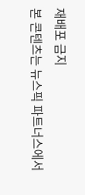재배포 금지
본 콘텐츠는 뉴스픽 파트너스에서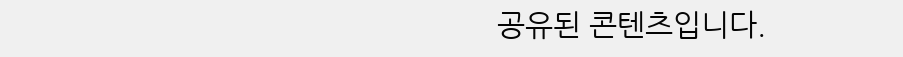공유된 콘텐츠입니다.